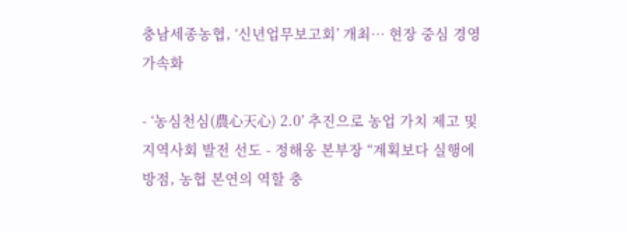충남세종농협, ‘신년업무보고회’ 개최… 현장 중심 경영 가속화

- ‘농심천심(農心天心) 2.0’ 추진으로 농업 가치 제고 및 지역사회 발전 선도 - 정해웅 본부장 “계획보다 실행에 방점, 농협 본연의 역할 충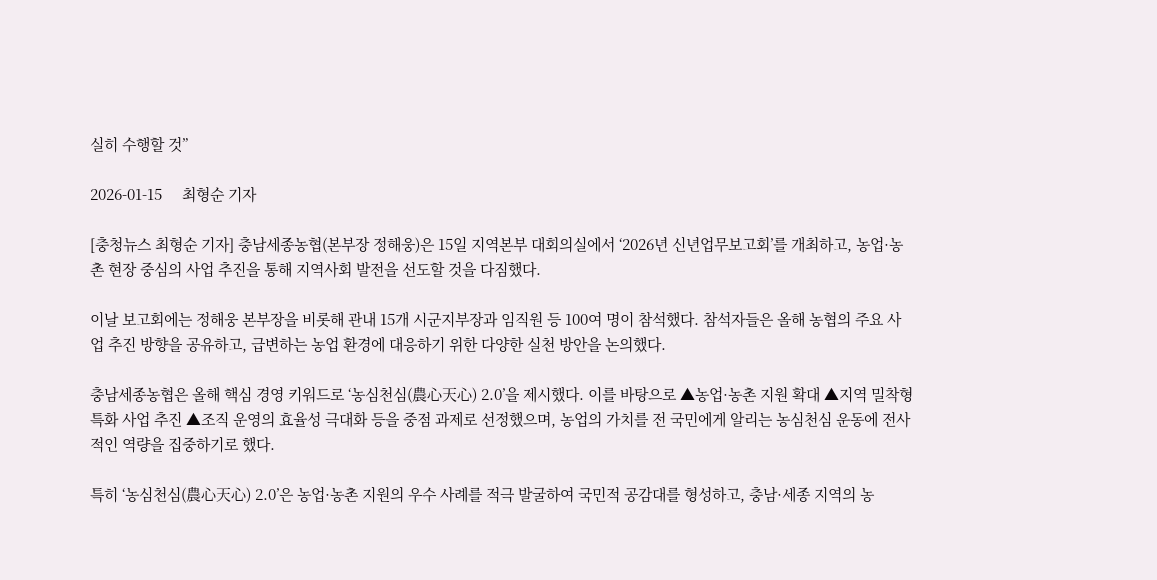실히 수행할 것”

2026-01-15     최형순 기자

[충청뉴스 최형순 기자] 충남세종농협(본부장 정해웅)은 15일 지역본부 대회의실에서 ‘2026년 신년업무보고회’를 개최하고, 농업·농촌 현장 중심의 사업 추진을 통해 지역사회 발전을 선도할 것을 다짐했다.

이날 보고회에는 정해웅 본부장을 비롯해 관내 15개 시군지부장과 임직원 등 100여 명이 참석했다. 참석자들은 올해 농협의 주요 사업 추진 방향을 공유하고, 급변하는 농업 환경에 대응하기 위한 다양한 실천 방안을 논의했다.

충남세종농협은 올해 핵심 경영 키워드로 ‘농심천심(農心天心) 2.0’을 제시했다. 이를 바탕으로 ▲농업·농촌 지원 확대 ▲지역 밀착형 특화 사업 추진 ▲조직 운영의 효율성 극대화 등을 중점 과제로 선정했으며, 농업의 가치를 전 국민에게 알리는 농심천심 운동에 전사적인 역량을 집중하기로 했다.

특히 ‘농심천심(農心天心) 2.0’은 농업·농촌 지원의 우수 사례를 적극 발굴하여 국민적 공감대를 형성하고, 충남·세종 지역의 농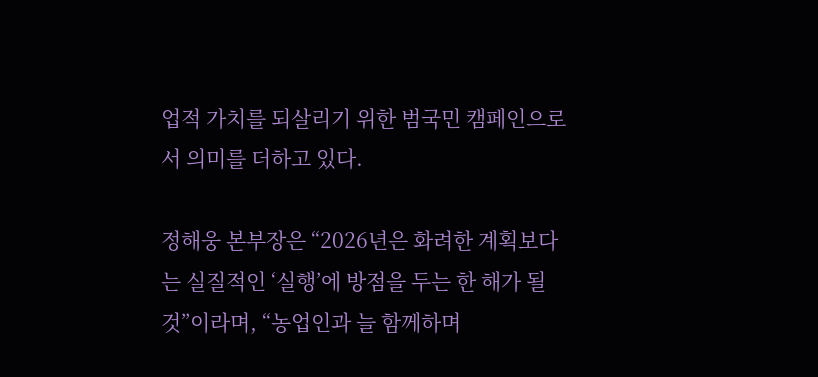업적 가치를 되살리기 위한 범국민 캠페인으로서 의미를 더하고 있다.

정해웅 본부장은 “2026년은 화려한 계획보다는 실질적인 ‘실행’에 방점을 두는 한 해가 될 것”이라며, “농업인과 늘 함께하며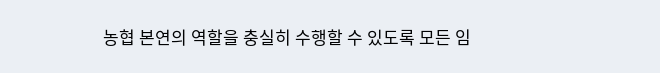농협 본연의 역할을 충실히 수행할 수 있도록 모든 임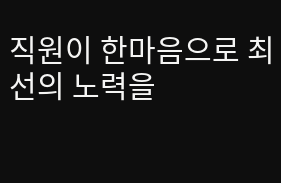직원이 한마음으로 최선의 노력을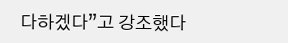다하겠다”고 강조했다